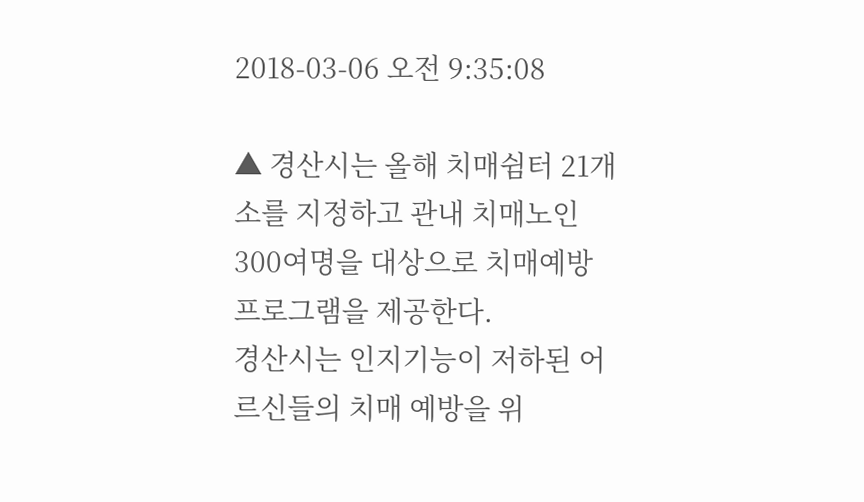2018-03-06 오전 9:35:08

▲ 경산시는 올해 치매쉼터 21개소를 지정하고 관내 치매노인 300여명을 대상으로 치매예방 프로그램을 제공한다.
경산시는 인지기능이 저하된 어르신들의 치매 예방을 위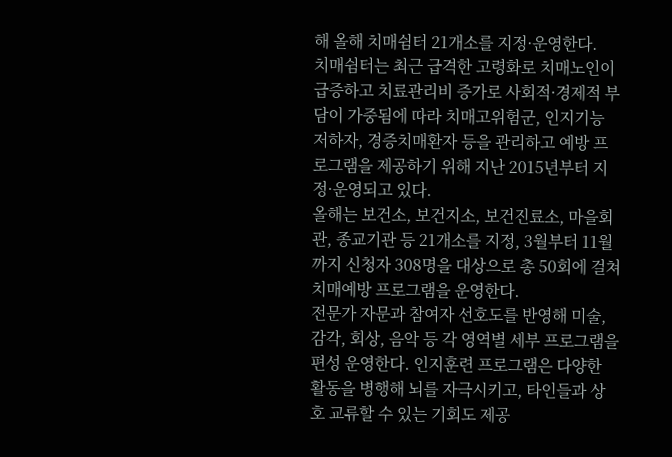해 올해 치매쉼터 21개소를 지정·운영한다.
치매쉼터는 최근 급격한 고령화로 치매노인이 급증하고 치료관리비 증가로 사회적·경제적 부담이 가중됨에 따라 치매고위험군, 인지기능 저하자, 경증치매환자 등을 관리하고 예방 프로그램을 제공하기 위해 지난 2015년부터 지정·운영되고 있다.
올해는 보건소, 보건지소, 보건진료소, 마을회관, 종교기관 등 21개소를 지정, 3월부터 11월까지 신청자 308명을 대상으로 총 50회에 걸쳐 치매예방 프로그램을 운영한다.
전문가 자문과 참여자 선호도를 반영해 미술, 감각, 회상, 음악 등 각 영역별 세부 프로그램을 편성 운영한다. 인지훈련 프로그램은 다양한 활동을 병행해 뇌를 자극시키고, 타인들과 상호 교류할 수 있는 기회도 제공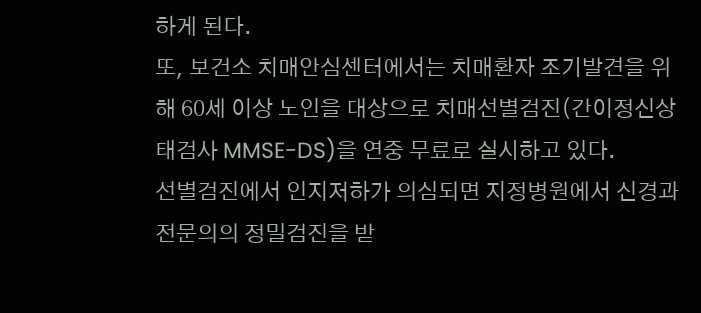하게 된다.
또, 보건소 치매안심센터에서는 치매환자 조기발견을 위해 60세 이상 노인을 대상으로 치매선별검진(간이정신상태검사 MMSE-DS)을 연중 무료로 실시하고 있다.
선별검진에서 인지저하가 의심되면 지정병원에서 신경과 전문의의 정밀검진을 받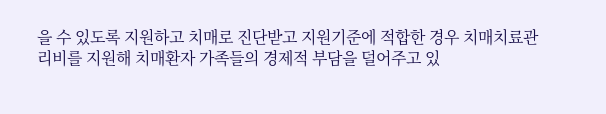을 수 있도록 지원하고 치매로 진단받고 지원기준에 적합한 경우 치매치료관리비를 지원해 치매환자 가족들의 경제적 부담을 덜어주고 있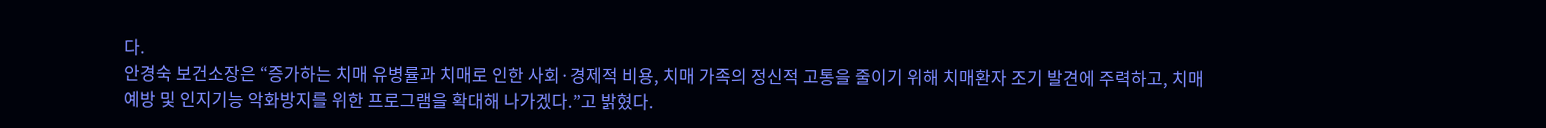다.
안경숙 보건소장은 “증가하는 치매 유병률과 치매로 인한 사회·경제적 비용, 치매 가족의 정신적 고통을 줄이기 위해 치매환자 조기 발견에 주력하고, 치매예방 및 인지기능 악화방지를 위한 프로그램을 확대해 나가겠다.”고 밝혔다.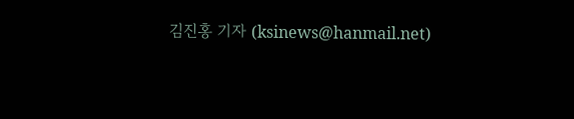김진홍 기자 (ksinews@hanmail.net)